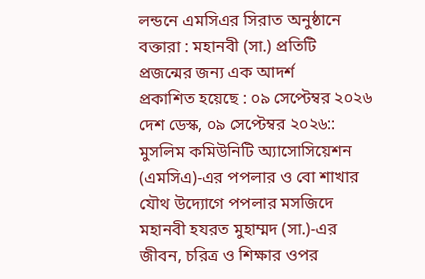লন্ডনে এমসিএর সিরাত অনুষ্ঠানে বক্তারা : মহানবী (সা.) প্রতিটি প্রজন্মের জন্য এক আদর্শ
প্রকাশিত হয়েছে : ০৯ সেপ্টেম্বর ২০২৬
দেশ ডেস্ক, ০৯ সেপ্টেম্বর ২০২৬:: মুসলিম কমিউনিটি অ্যাসোসিয়েশন (এমসিএ)-এর পপলার ও বো শাখার যৌথ উদ্যোগে পপলার মসজিদে মহানবী হযরত মুহাম্মদ (সা.)-এর জীবন, চরিত্র ও শিক্ষার ওপর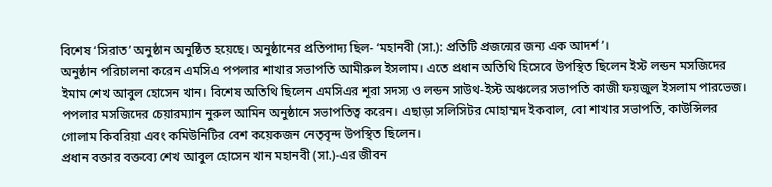বিশেষ ‘সিরাত’ অনুষ্ঠান অনুষ্ঠিত হয়েছে। অনুষ্ঠানের প্রতিপাদ্য ছিল- ‘মহানবী (সা.): প্রতিটি প্রজন্মের জন্য এক আদর্শ’।
অনুষ্ঠান পরিচালনা করেন এমসিএ পপলার শাখার সভাপতি আমীরুল ইসলাম। এতে প্রধান অতিথি হিসেবে উপস্থিত ছিলেন ইস্ট লন্ডন মসজিদের ইমাম শেখ আবুল হোসেন খান। বিশেষ অতিথি ছিলেন এমসিএর শূরা সদস্য ও লন্ডন সাউথ-ইস্ট অঞ্চলের সভাপতি কাজী ফয়জুল ইসলাম পারভেজ। পপলার মসজিদের চেয়ারম্যান নুরুল আমিন অনুষ্ঠানে সভাপতিত্ব করেন। এছাড়া সলিসিটর মোহাম্মদ ইকবাল, বো শাখার সভাপতি, কাউন্সিলর গোলাম কিবরিয়া এবং কমিউনিটির বেশ কয়েকজন নেতৃবৃন্দ উপস্থিত ছিলেন।
প্রধান বক্তার বক্তব্যে শেখ আবুল হোসেন খান মহানবী (সা.)-এর জীবন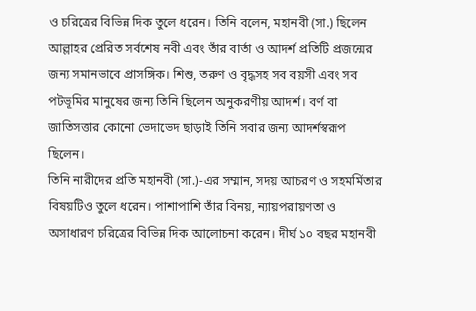ও চরিত্রের বিভিন্ন দিক তুলে ধরেন। তিনি বলেন, মহানবী (সা.) ছিলেন আল্লাহর প্রেরিত সর্বশেষ নবী এবং তাঁর বার্তা ও আদর্শ প্রতিটি প্রজন্মের জন্য সমানভাবে প্রাসঙ্গিক। শিশু, তরুণ ও বৃদ্ধসহ সব বয়সী এবং সব পটভূমির মানুষের জন্য তিনি ছিলেন অনুকরণীয় আদর্শ। বর্ণ বা জাতিসত্তার কোনো ভেদাভেদ ছাড়াই তিনি সবার জন্য আদর্শস্বরূপ ছিলেন।
তিনি নারীদের প্রতি মহানবী (সা.)-এর সম্মান, সদয় আচরণ ও সহমর্মিতার বিষয়টিও তুলে ধরেন। পাশাপাশি তাঁর বিনয়, ন্যায়পরায়ণতা ও অসাধারণ চরিত্রের বিভিন্ন দিক আলোচনা করেন। দীর্ঘ ১০ বছর মহানবী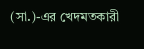(সা.)-এর খেদমতকারী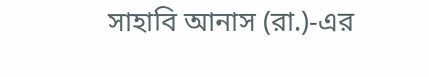সাহাবি আনাস (রা.)-এর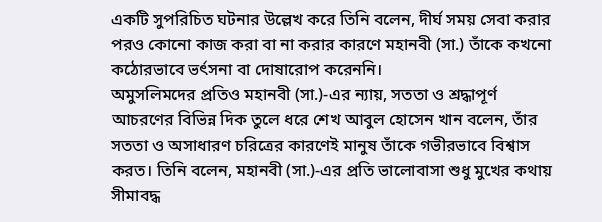একটি সুপরিচিত ঘটনার উল্লেখ করে তিনি বলেন, দীর্ঘ সময় সেবা করার পরও কোনো কাজ করা বা না করার কারণে মহানবী (সা.) তাঁকে কখনো কঠোরভাবে ভর্ৎসনা বা দোষারোপ করেননি।
অমুসলিমদের প্রতিও মহানবী (সা.)-এর ন্যায়, সততা ও শ্রদ্ধাপূর্ণ আচরণের বিভিন্ন দিক তুলে ধরে শেখ আবুল হোসেন খান বলেন, তাঁর সততা ও অসাধারণ চরিত্রের কারণেই মানুষ তাঁকে গভীরভাবে বিশ্বাস করত। তিনি বলেন, মহানবী (সা.)-এর প্রতি ভালোবাসা শুধু মুখের কথায় সীমাবদ্ধ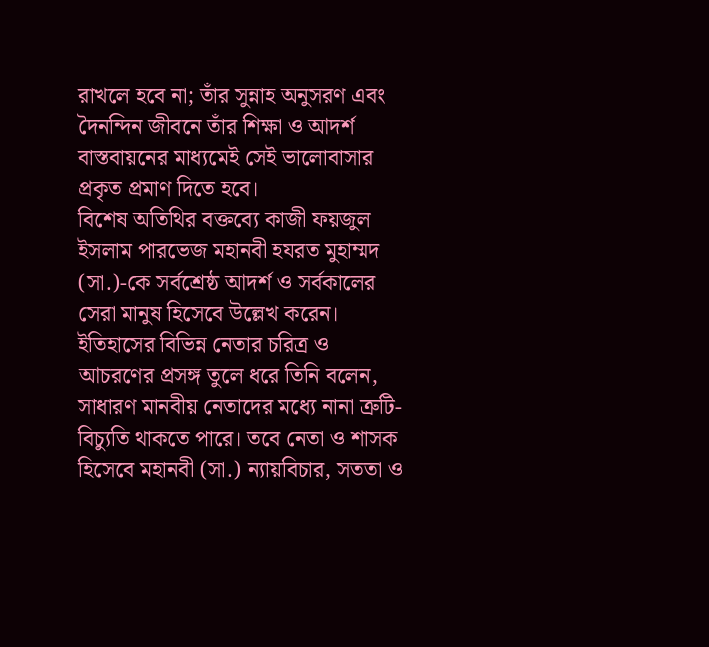রাখলে হবে না; তাঁর সুন্নাহ অনুসরণ এবং দৈনন্দিন জীবনে তাঁর শিক্ষা ও আদর্শ বাস্তবায়নের মাধ্যমেই সেই ভালোবাসার প্রকৃত প্রমাণ দিতে হবে।
বিশেষ অতিথির বক্তব্যে কাজী ফয়জুল ইসলাম পারভেজ মহানবী হযরত মুহাম্মদ (সা.)-কে সর্বশ্রেষ্ঠ আদর্শ ও সর্বকালের সেরা মানুষ হিসেবে উল্লেখ করেন। ইতিহাসের বিভিন্ন নেতার চরিত্র ও আচরণের প্রসঙ্গ তুলে ধরে তিনি বলেন, সাধারণ মানবীয় নেতাদের মধ্যে নানা ত্রুটি-বিচ্যুতি থাকতে পারে। তবে নেতা ও শাসক হিসেবে মহানবী (সা.) ন্যায়বিচার, সততা ও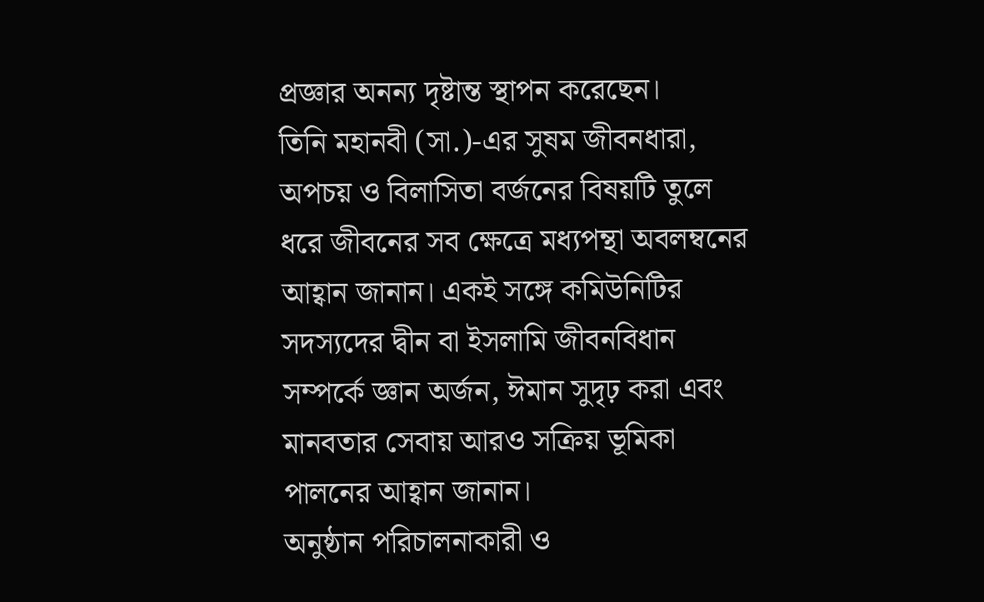প্রজ্ঞার অনন্য দৃষ্টান্ত স্থাপন করেছেন।
তিনি মহানবী (সা.)-এর সুষম জীবনধারা, অপচয় ও বিলাসিতা বর্জনের বিষয়টি তুলে ধরে জীবনের সব ক্ষেত্রে মধ্যপন্থা অবলম্বনের আহ্বান জানান। একই সঙ্গে কমিউনিটির সদস্যদের দ্বীন বা ইসলামি জীবনবিধান সম্পর্কে জ্ঞান অর্জন, ঈমান সুদৃঢ় করা এবং মানবতার সেবায় আরও সক্রিয় ভূমিকা পালনের আহ্বান জানান।
অনুষ্ঠান পরিচালনাকারী ও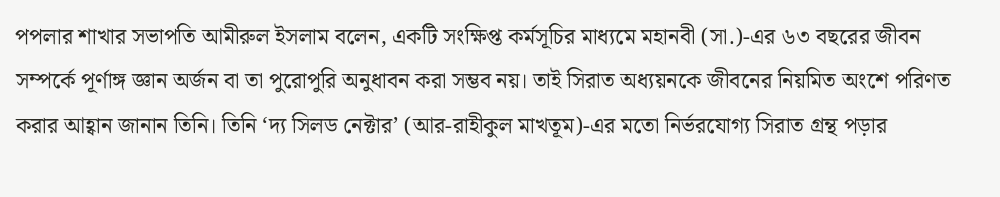পপলার শাখার সভাপতি আমীরুল ইসলাম বলেন, একটি সংক্ষিপ্ত কর্মসূচির মাধ্যমে মহানবী (সা.)-এর ৬৩ বছরের জীবন সম্পর্কে পূর্ণাঙ্গ জ্ঞান অর্জন বা তা পুরোপুরি অনুধাবন করা সম্ভব নয়। তাই সিরাত অধ্যয়নকে জীবনের নিয়মিত অংশে পরিণত করার আহ্বান জানান তিনি। তিনি ‘দ্য সিলড নেক্টার’ (আর-রাহীকুল মাখতূম)-এর মতো নির্ভরযোগ্য সিরাত গ্রন্থ পড়ার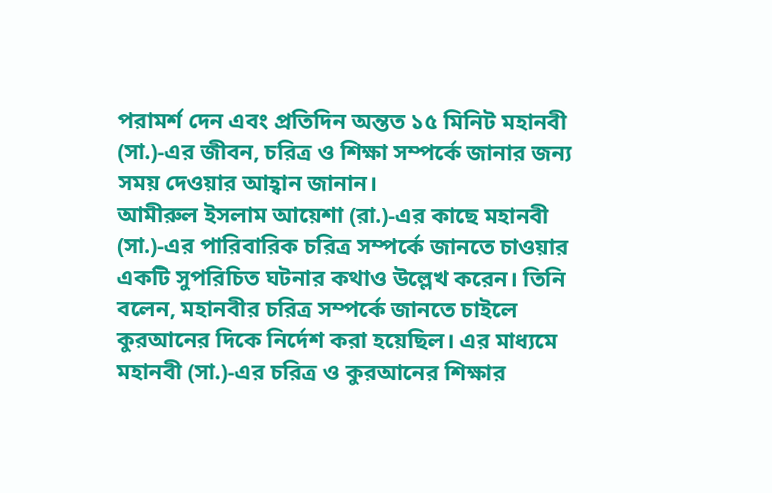পরামর্শ দেন এবং প্রতিদিন অন্তত ১৫ মিনিট মহানবী (সা.)-এর জীবন, চরিত্র ও শিক্ষা সম্পর্কে জানার জন্য সময় দেওয়ার আহ্বান জানান।
আমীরুল ইসলাম আয়েশা (রা.)-এর কাছে মহানবী (সা.)-এর পারিবারিক চরিত্র সম্পর্কে জানতে চাওয়ার একটি সুপরিচিত ঘটনার কথাও উল্লেখ করেন। তিনি বলেন, মহানবীর চরিত্র সম্পর্কে জানতে চাইলে কুরআনের দিকে নির্দেশ করা হয়েছিল। এর মাধ্যমে মহানবী (সা.)-এর চরিত্র ও কুরআনের শিক্ষার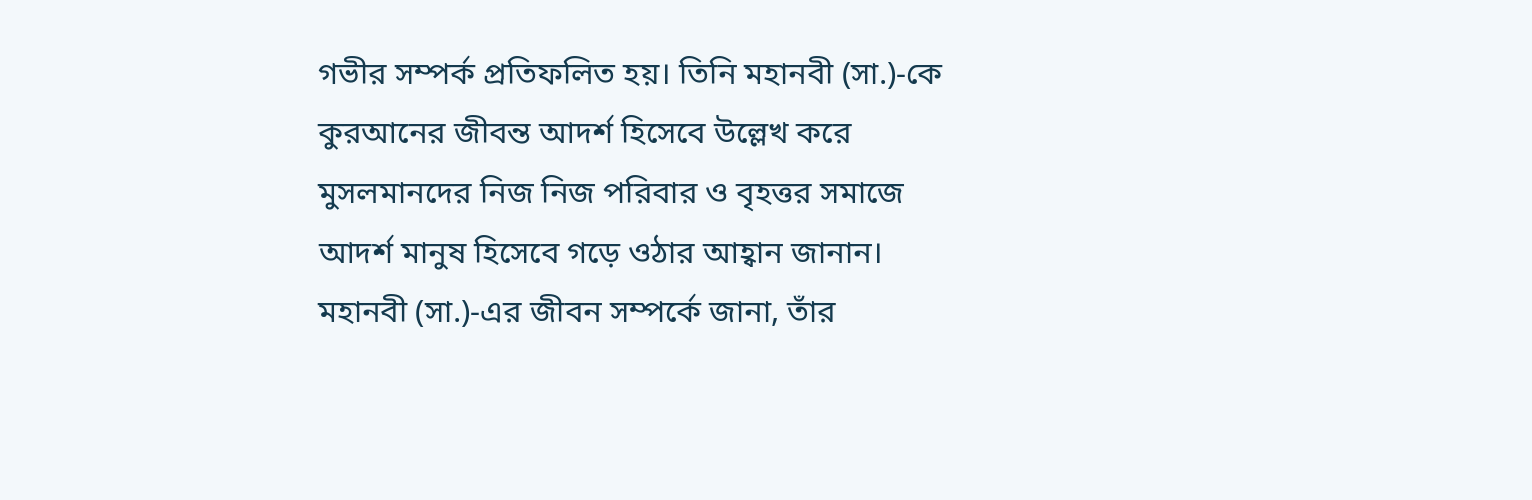গভীর সম্পর্ক প্রতিফলিত হয়। তিনি মহানবী (সা.)-কে কুরআনের জীবন্ত আদর্শ হিসেবে উল্লেখ করে মুসলমানদের নিজ নিজ পরিবার ও বৃহত্তর সমাজে আদর্শ মানুষ হিসেবে গড়ে ওঠার আহ্বান জানান।
মহানবী (সা.)-এর জীবন সম্পর্কে জানা, তাঁর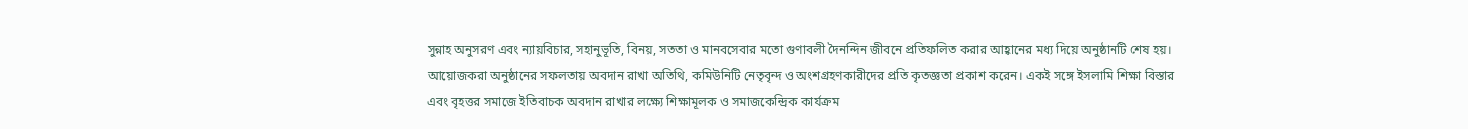সুন্নাহ অনুসরণ এবং ন্যায়বিচার, সহানুভূতি, বিনয়, সততা ও মানবসেবার মতো গুণাবলী দৈনন্দিন জীবনে প্রতিফলিত করার আহ্বানের মধ্য দিয়ে অনুষ্ঠানটি শেষ হয়।
আয়োজকরা অনুষ্ঠানের সফলতায় অবদান রাখা অতিথি, কমিউনিটি নেতৃবৃন্দ ও অংশগ্রহণকারীদের প্রতি কৃতজ্ঞতা প্রকাশ করেন। একই সঙ্গে ইসলামি শিক্ষা বিস্তার এবং বৃহত্তর সমাজে ইতিবাচক অবদান রাখার লক্ষ্যে শিক্ষামূলক ও সমাজকেন্দ্রিক কার্যক্রম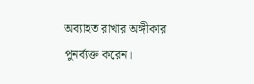অব্যাহত রাখার অঙ্গীকার পুনর্ব্যক্ত করেন।